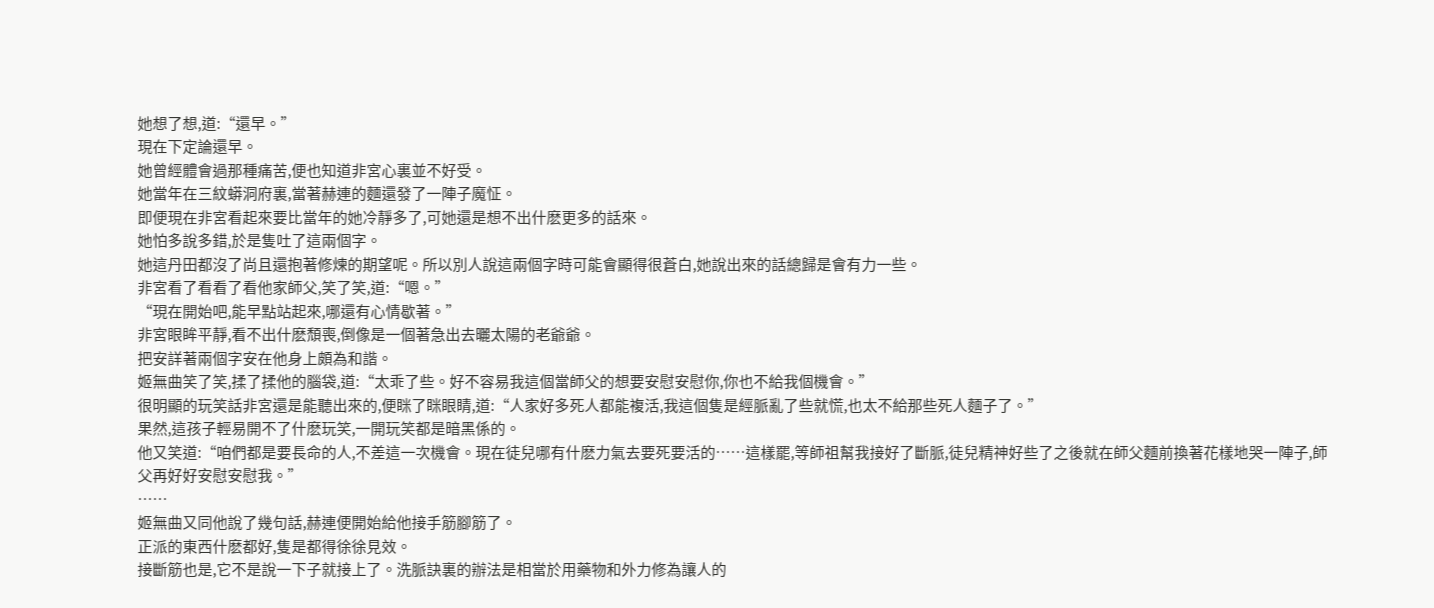她想了想,道:“還早。”
現在下定論還早。
她曾經體會過那種痛苦,便也知道非宮心裏並不好受。
她當年在三紋蟒洞府裏,當著赫連的麵還發了一陣子魔怔。
即便現在非宮看起來要比當年的她冷靜多了,可她還是想不出什麽更多的話來。
她怕多說多錯,於是隻吐了這兩個字。
她這丹田都沒了尚且還抱著修煉的期望呢。所以別人說這兩個字時可能會顯得很蒼白,她說出來的話總歸是會有力一些。
非宮看了看看了看他家師父,笑了笑,道:“嗯。”
“現在開始吧,能早點站起來,哪還有心情歇著。”
非宮眼眸平靜,看不出什麽頹喪,倒像是一個著急出去曬太陽的老爺爺。
把安詳著兩個字安在他身上頗為和諧。
姬無曲笑了笑,揉了揉他的腦袋,道:“太乖了些。好不容易我這個當師父的想要安慰安慰你,你也不給我個機會。”
很明顯的玩笑話非宮還是能聽出來的,便眯了眯眼睛,道:“人家好多死人都能複活,我這個隻是經脈亂了些就慌,也太不給那些死人麵子了。”
果然,這孩子輕易開不了什麽玩笑,一開玩笑都是暗黑係的。
他又笑道:“咱們都是要長命的人,不差這一次機會。現在徒兒哪有什麽力氣去要死要活的……這樣罷,等師祖幫我接好了斷脈,徒兒精神好些了之後就在師父麵前換著花樣地哭一陣子,師父再好好安慰安慰我。”
……
姬無曲又同他說了幾句話,赫連便開始給他接手筋腳筋了。
正派的東西什麽都好,隻是都得徐徐見效。
接斷筋也是,它不是說一下子就接上了。洗脈訣裏的辦法是相當於用藥物和外力修為讓人的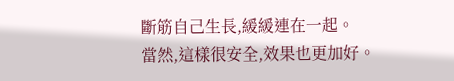斷筋自己生長,緩緩連在一起。
當然,這樣很安全,效果也更加好。